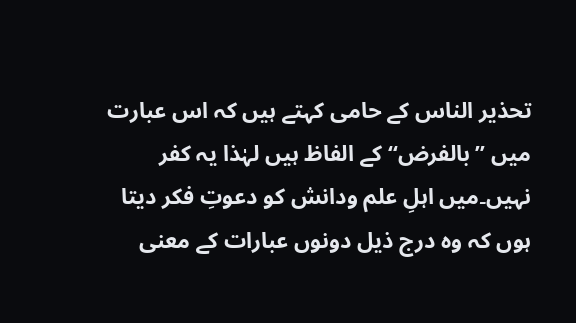تحذیر الناس کے حامی کہتے ہیں کہ اس عبارت میں ’’بالفرض‘‘ کے الفاظ ہیں لہٰذا یہ کفر نہیں۔میں اہلِ علم ودانش کو دعوتِ فکر دیتا ہوں کہ وہ درج ذیل دونوں عبارات کے معنی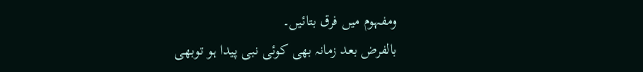ومفہوم میں فرق بتائیں۔
بالفرض بعد زمانہ بھی کوئی نبی پیدا ہو توبھی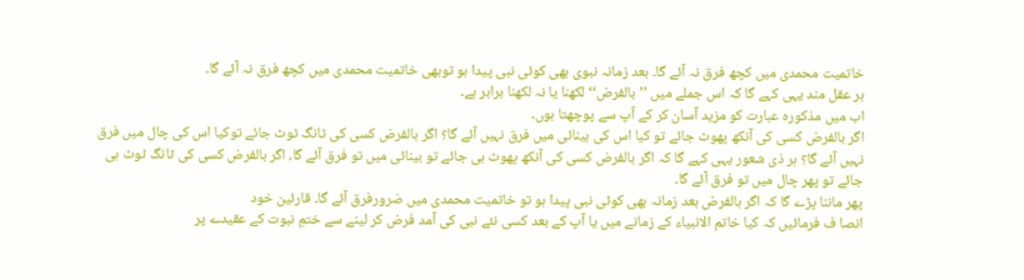خاتمیت محمدی میں کچھ فرق نہ آئے گا۔ بعد زمانہ نبوی بھی کوئی نبی پیدا ہو توبھی خاتمیت محمدی میں کچھ فرق نہ آئے گا۔
ہر عقل مند یہی کہے گا کہ اس جملے میں ’’بالفرض‘‘لکھنا یا نہ لکھنا برابر ہے۔
اب میں مذکورہ عبارت کو مزید آسان کر کے آپ سے پوچھتا ہوں۔
اگر بالفرض کسی کی آنکھ پھوٹ جائے تو کیا اس کی بینائی میں فرق نہیں آئے گا؟ اگر بالفرض کسی کی ٹانگ ٹوٹ جائے توکیا اس کی چال میں فرق نہیں آئے گا؟ ہر ذی شعور یہی کہے گا کہ اگر بالفرض کسی کی آنکھ پھوٹ ہی جائے تو بینائی میں تو فرق آئے گا، اگر بالفرض کسی کی ٹانگ ٹوٹ ہی جائے تو پھر چال میں تو فرق آئے گا۔
پھر ماننا پڑے گا کہ اگر بالفرض بعد زمانہ بھی کوئی نبی پیدا ہو تو خاتمیت محمدی میں ضرورفرق آئے گا۔ قارئین خود
انصا ف فرمائیں کہ کیا خاتم الانبیاء کے زمانے میں یا آپ کے بعد کسی نئے نبی کی آمد فرض کر لینے سے ختمِ نبوت کے عقیدے پر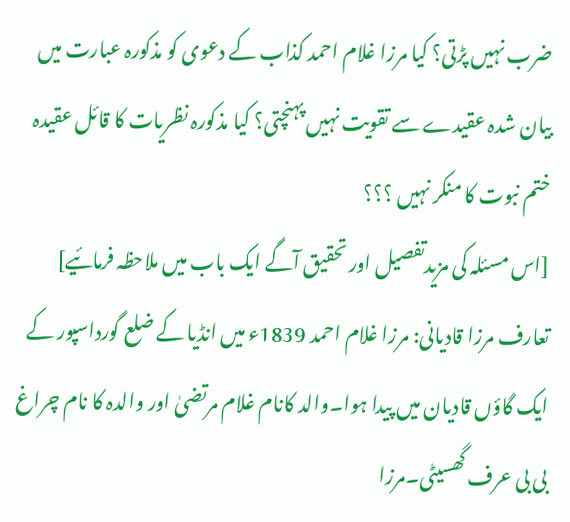ضرب نہیں پڑتی؟ کیا مرزا غلام احمد کذاب کے دعوی کو مذکورہ عبارت میں بیان شدہ عقیدے سے تقویت نہیں پہنچتی؟ کیا مذکورہ نظریات کا قائل عقیدہ ختم نبوت کا منکر نہیں ؟؟؟
[اس مسئلہ کی مزیدتفصیل اور تحقیق آگے ایک باب میں ملاحظہ فرمائیے]
تعارف مرزا قادیانی: مرزا غلام احمد 1839ء میں انڈیا کے ضلع گورداسپور کے ایک گاؤں قادیان میں پیدا ہوا۔والد کانام غلام مرتضیٰ اور والدہ کا نام چراغ بی بی عرف گھسیٹی۔مرزا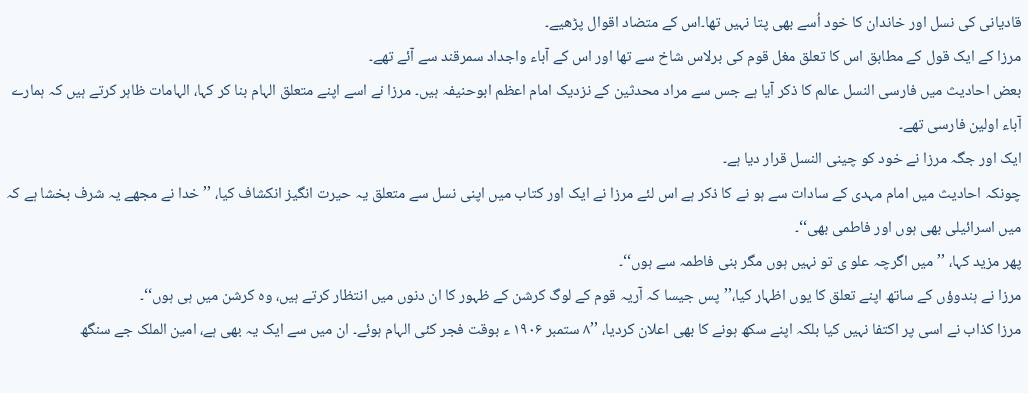قادیانی کی نسل اور خاندان کا خود اُسے بھی پتا نہیں تھا۔اس کے متضاد اقوال پڑھیے۔
مرزا کے ایک قول کے مطابق اس کا تعلق مغل قوم کی برلاس شاخ سے تھا اور اس کے آباء واجداد سمرقند سے آئے تھے۔
بعض احادیث میں فارسی النسل عالم کا ذکر آیا ہے جس سے مراد محدثین کے نزدیک امام اعظم ابوحنیفہ ہیں۔ مرزا نے اسے اپنے متعلق الہام بنا کر کہا، الہامات ظاہر کرتے ہیں کہ ہمارے آباء اولین فارسی تھے۔
ایک اور جگہ مرزا نے خود کو چینی النسل قرار دیا ہے۔
چونکہ احادیث میں امام مہدی کے سادات سے ہو نے کا ذکر ہے اس لئے مرزا نے ایک اور کتاب میں اپنی نسل سے متعلق یہ حیرت انگیز انکشاف کیا، ’’خدا نے مجھے یہ شرف بخشا ہے کہ میں اسرائیلی بھی ہوں اور فاطمی بھی‘‘۔
پھر مزید کہا، ’’میں اگرچہ علو ی تو نہیں ہوں مگر بنی فاطمہ سے ہوں‘‘۔
مرزا نے ہندوؤں کے ساتھ اپنے تعلق کا یوں اظہار کیا،’’پس جیسا کہ آریہ قوم کے لوگ کرشن کے ظہور کا ان دنوں میں انتظار کرتے ہیں، وہ کرشن میں ہی ہوں‘‘۔
مرزا کذاب نے اسی پر اکتفا نہیں کیا بلکہ اپنے سکھ ہونے کا بھی اعلان کردیا، ’’۸ ستمبر ۱۹۰۶ ء بوقت فجر کئی الہام ہوئے۔ ان میں سے ایک یہ بھی ہے، امین الملک جے سنگھ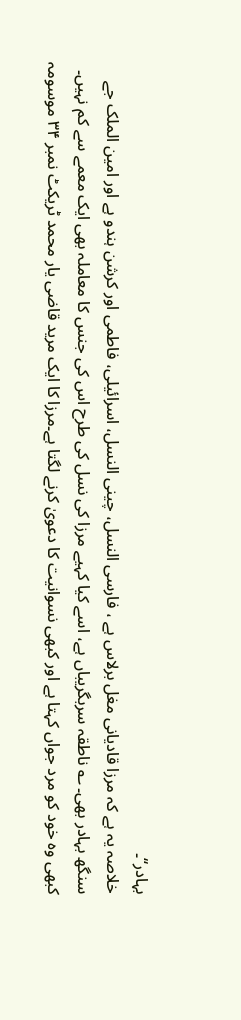بہادر‘‘۔
خلاصہ یہ ہے کہ مرزا قادیانی مغل برلاس ہے ، فارسی النسل، چینی النسل، اسرائیلی، فاطمی اور کرشن ہندو ہے اور امین الملک جے سنگھ بہادر بھی۔ ؎ ناطقہ سربگریباں ہے، اسے کیا کہیے مرزا کی نسل کی طرح اس کی جنس کا معاملہ بھی ایک معمے سے کم نہیں۔ کبھی وہ خود کو مرد جواں کہتا ہے اور کبھی نسوانیت کا دعویٰ کرنے لگتا ہے۔مرزا کا ایک مرید قاضی یار محمد ٹریکٹ نمبر ۳۴ موسومہ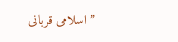’’اسلامی قربانی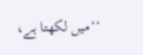‘‘میں لکھتا ہے،